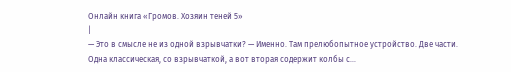Онлайн книга «Громов. Хозяин теней 5»
|
— Это в смысле не из одной взрывчатки? — Именно. Там прелюбопытное устройство. Две части. Одна классическая, со взрывчаткой, а вот вторая содержит колбы с…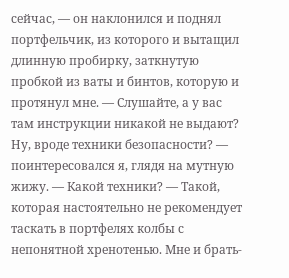сейчас, — он наклонился и поднял портфельчик, из которого и вытащил длинную пробирку, заткнутую пробкой из ваты и бинтов, которую и протянул мне. — Слушайте, а у вас там инструкции никакой не выдают? Ну, вроде техники безопасности? — поинтересовался я, глядя на мутную жижу. — Какой техники? — Такой, которая настоятельно не рекомендует таскать в портфелях колбы с непонятной хренотенью. Мне и брать-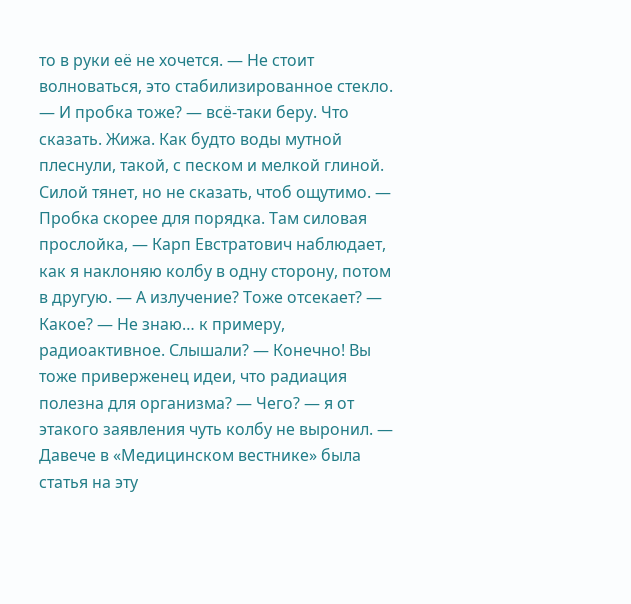то в руки её не хочется. — Не стоит волноваться, это стабилизированное стекло. — И пробка тоже? — всё-таки беру. Что сказать. Жижа. Как будто воды мутной плеснули, такой, с песком и мелкой глиной. Силой тянет, но не сказать, чтоб ощутимо. — Пробка скорее для порядка. Там силовая прослойка, — Карп Евстратович наблюдает, как я наклоняю колбу в одну сторону, потом в другую. — А излучение? Тоже отсекает? — Какое? — Не знаю… к примеру, радиоактивное. Слышали? — Конечно! Вы тоже приверженец идеи, что радиация полезна для организма? — Чего? — я от этакого заявления чуть колбу не выронил. — Давече в «Медицинском вестнике» была статья на эту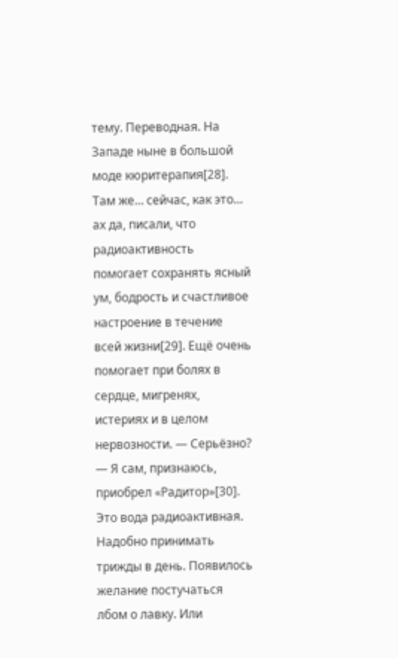тему. Переводная. На Западе ныне в большой моде кюритерапия[28]. Там же… сейчас, как это… ах да, писали, что радиоактивность помогает сохранять ясный ум, бодрость и счастливое настроение в течение всей жизни[29]. Ещё очень помогает при болях в сердце, мигренях, истериях и в целом нервозности. — Серьёзно? — Я сам, признаюсь, приобрел «Радитор»[30]. Это вода радиоактивная. Надобно принимать трижды в день. Появилось желание постучаться лбом о лавку. Или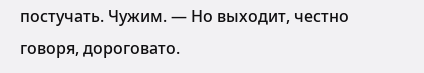постучать. Чужим. — Но выходит, честно говоря, дороговато.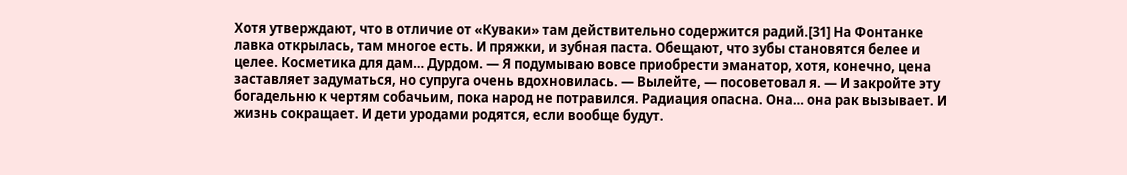Хотя утверждают, что в отличие от «Куваки» там действительно содержится радий.[31] На Фонтанке лавка открылась, там многое есть. И пряжки, и зубная паста. Обещают, что зубы становятся белее и целее. Косметика для дам… Дурдом. — Я подумываю вовсе приобрести эманатор, хотя, конечно, цена заставляет задуматься, но супруга очень вдохновилась. — Вылейте, — посоветовал я. — И закройте эту богадельню к чертям собачьим, пока народ не потравился. Радиация опасна. Она… она рак вызывает. И жизнь сокращает. И дети уродами родятся, если вообще будут.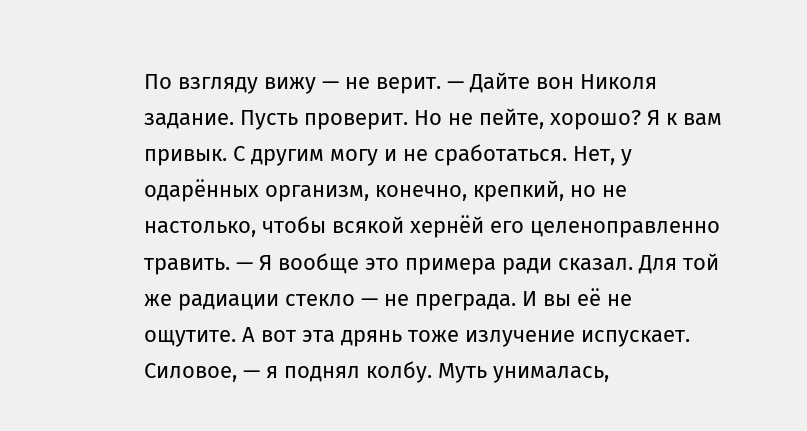По взгляду вижу — не верит. — Дайте вон Николя задание. Пусть проверит. Но не пейте, хорошо? Я к вам привык. С другим могу и не сработаться. Нет, у одарённых организм, конечно, крепкий, но не настолько, чтобы всякой хернёй его целеноправленно травить. — Я вообще это примера ради сказал. Для той же радиации стекло — не преграда. И вы её не ощутите. А вот эта дрянь тоже излучение испускает. Силовое, — я поднял колбу. Муть унималась,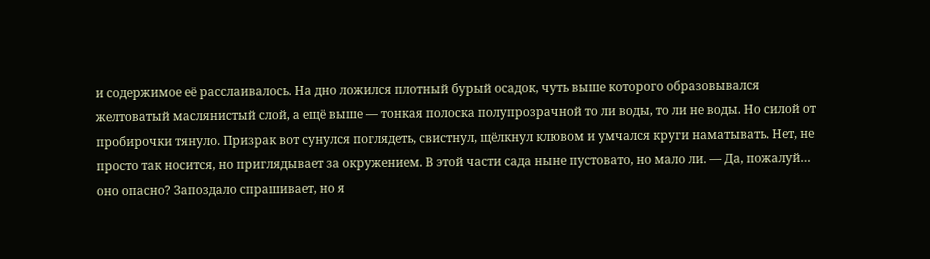и содержимое её расслаивалось. На дно ложился плотный бурый осадок, чуть выше которого образовывался желтоватый маслянистый слой, а ещё выше — тонкая полоска полупрозрачной то ли воды, то ли не воды. Но силой от пробирочки тянуло. Призрак вот сунулся поглядеть, свистнул, щёлкнул клювом и умчался круги наматывать. Нет, не просто так носится, но приглядывает за окружением. В этой части сада ныне пустовато, но мало ли. — Да, пожалуй… оно опасно? Запоздало спрашивает, но я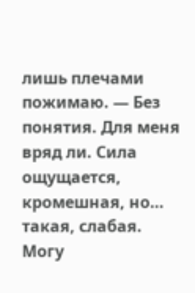лишь плечами пожимаю. — Без понятия. Для меня вряд ли. Сила ощущается, кромешная, но… такая, слабая. Могу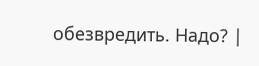обезвредить. Надо? |